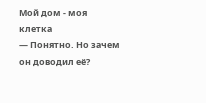Мой дом - моя клетка
— Понятно. Но зачем он доводил её?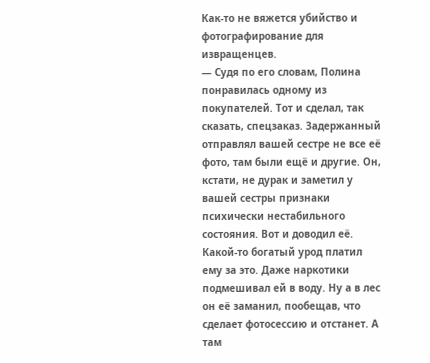Как-то не вяжется убийство и фотографирование для извращенцев.
— Судя по его словам, Полина понравилась одному из покупателей. Тот и сделал, так сказать, спецзаказ. Задержанный отправлял вашей сестре не все её фото, там были ещё и другие. Он, кстати, не дурак и заметил у вашей сестры признаки психически нестабильного состояния. Вот и доводил её. Какой-то богатый урод платил ему за это. Даже наркотики подмешивал ей в воду. Ну а в лес он её заманил, пообещав, что сделает фотосессию и отстанет. А там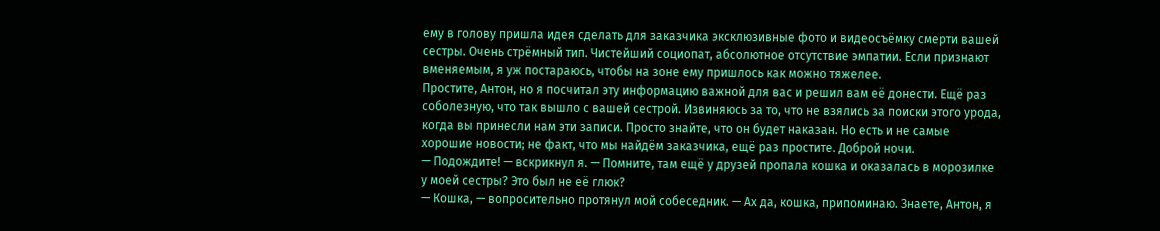ему в голову пришла идея сделать для заказчика эксклюзивные фото и видеосъёмку смерти вашей сестры. Очень стрёмный тип. Чистейший социопат, абсолютное отсутствие эмпатии. Если признают вменяемым, я уж постараюсь, чтобы на зоне ему пришлось как можно тяжелее.
Простите, Антон, но я посчитал эту информацию важной для вас и решил вам её донести. Ещё раз соболезную, что так вышло с вашей сестрой. Извиняюсь за то, что не взялись за поиски этого урода, когда вы принесли нам эти записи. Просто знайте, что он будет наказан. Но есть и не самые хорошие новости; не факт, что мы найдём заказчика, ещё раз простите. Доброй ночи.
— Подождите! — вскрикнул я. — Помните, там ещё у друзей пропала кошка и оказалась в морозилке у моей сестры? Это был не её глюк?
— Кошка, — вопросительно протянул мой собеседник. — Ах да, кошка, припоминаю. Знаете, Антон, я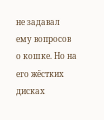не задавал ему вопросов о кошке. Но на его жёстких дисках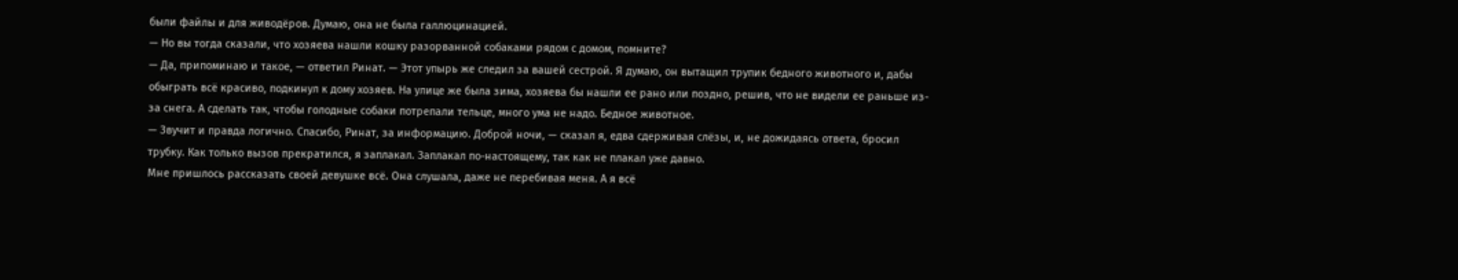были файлы и для живодёров. Думаю, она не была галлюцинацией.
— Но вы тогда сказали, что хозяева нашли кошку разорванной собаками рядом с домом, помните?
— Да, припоминаю и такое, — ответил Ринат. — Этот упырь же следил за вашей сестрой. Я думаю, он вытащил трупик бедного животного и, дабы обыграть всё красиво, подкинул к дому хозяев. На улице же была зима, хозяева бы нашли ее рано или поздно, решив, что не видели ее раньше из-за снега. А сделать так, чтобы голодные собаки потрепали тельце, много ума не надо. Бедное животное.
— Звучит и правда логично. Спасибо, Ринат, за информацию. Доброй ночи, — сказал я, едва сдерживая слёзы, и, не дожидаясь ответа, бросил трубку. Как только вызов прекратился, я заплакал. Заплакал по-настоящему, так как не плакал уже давно.
Мне пришлось рассказать своей девушке всё. Она слушала, даже не перебивая меня. А я всё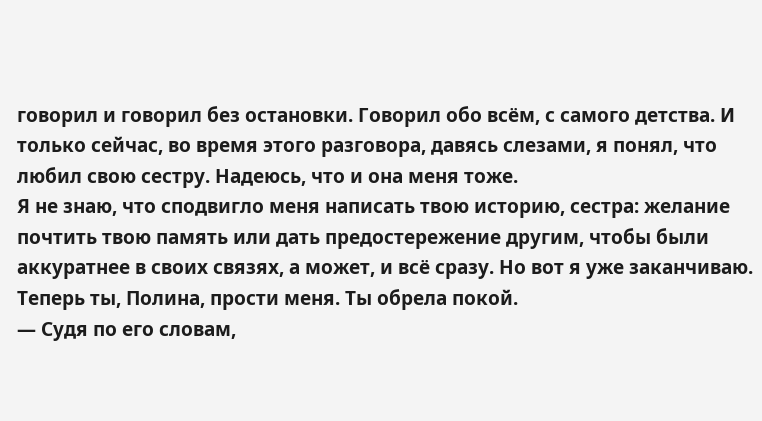говорил и говорил без остановки. Говорил обо всём, с самого детства. И только сейчас, во время этого разговора, давясь слезами, я понял, что любил свою сестру. Надеюсь, что и она меня тоже.
Я не знаю, что сподвигло меня написать твою историю, сестра: желание почтить твою память или дать предостережение другим, чтобы были аккуратнее в своих связях, а может, и всё сразу. Но вот я уже заканчиваю. Теперь ты, Полина, прости меня. Ты обрела покой.
— Судя по его словам,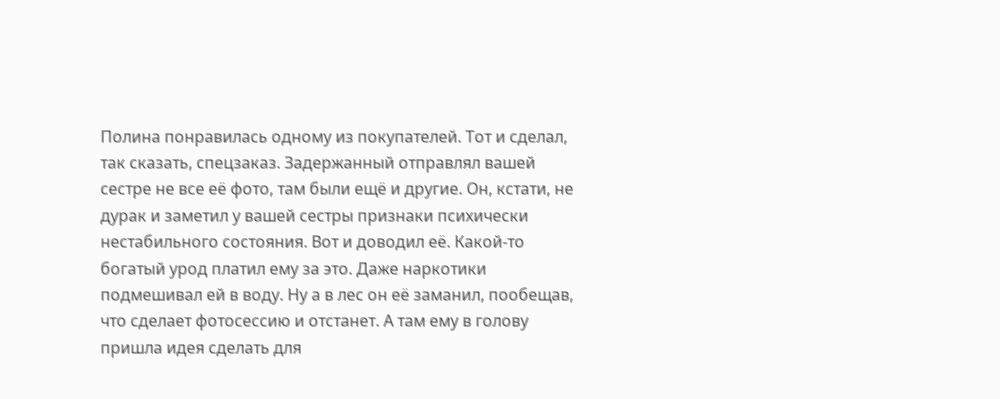Полина понравилась одному из покупателей. Тот и сделал, так сказать, спецзаказ. Задержанный отправлял вашей сестре не все её фото, там были ещё и другие. Он, кстати, не дурак и заметил у вашей сестры признаки психически нестабильного состояния. Вот и доводил её. Какой-то богатый урод платил ему за это. Даже наркотики подмешивал ей в воду. Ну а в лес он её заманил, пообещав, что сделает фотосессию и отстанет. А там ему в голову пришла идея сделать для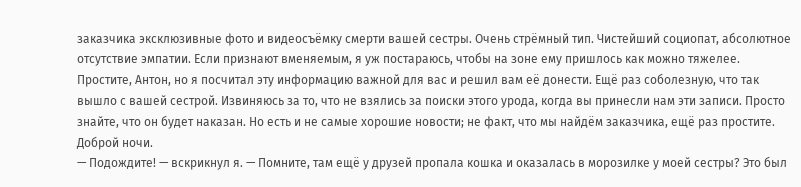заказчика эксклюзивные фото и видеосъёмку смерти вашей сестры. Очень стрёмный тип. Чистейший социопат, абсолютное отсутствие эмпатии. Если признают вменяемым, я уж постараюсь, чтобы на зоне ему пришлось как можно тяжелее.
Простите, Антон, но я посчитал эту информацию важной для вас и решил вам её донести. Ещё раз соболезную, что так вышло с вашей сестрой. Извиняюсь за то, что не взялись за поиски этого урода, когда вы принесли нам эти записи. Просто знайте, что он будет наказан. Но есть и не самые хорошие новости; не факт, что мы найдём заказчика, ещё раз простите. Доброй ночи.
— Подождите! — вскрикнул я. — Помните, там ещё у друзей пропала кошка и оказалась в морозилке у моей сестры? Это был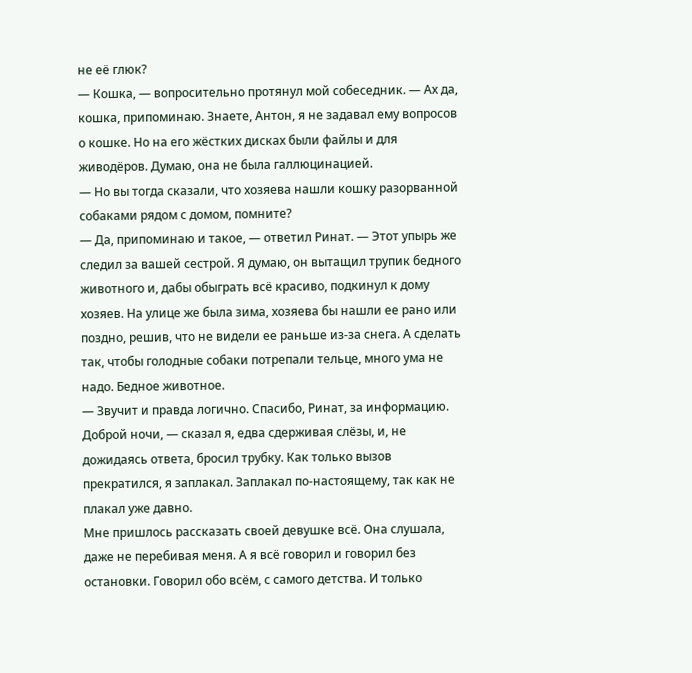не её глюк?
— Кошка, — вопросительно протянул мой собеседник. — Ах да, кошка, припоминаю. Знаете, Антон, я не задавал ему вопросов о кошке. Но на его жёстких дисках были файлы и для живодёров. Думаю, она не была галлюцинацией.
— Но вы тогда сказали, что хозяева нашли кошку разорванной собаками рядом с домом, помните?
— Да, припоминаю и такое, — ответил Ринат. — Этот упырь же следил за вашей сестрой. Я думаю, он вытащил трупик бедного животного и, дабы обыграть всё красиво, подкинул к дому хозяев. На улице же была зима, хозяева бы нашли ее рано или поздно, решив, что не видели ее раньше из-за снега. А сделать так, чтобы голодные собаки потрепали тельце, много ума не надо. Бедное животное.
— Звучит и правда логично. Спасибо, Ринат, за информацию. Доброй ночи, — сказал я, едва сдерживая слёзы, и, не дожидаясь ответа, бросил трубку. Как только вызов прекратился, я заплакал. Заплакал по-настоящему, так как не плакал уже давно.
Мне пришлось рассказать своей девушке всё. Она слушала, даже не перебивая меня. А я всё говорил и говорил без остановки. Говорил обо всём, с самого детства. И только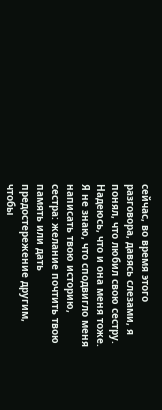сейчас, во время этого разговора, давясь слезами, я понял, что любил свою сестру. Надеюсь, что и она меня тоже.
Я не знаю, что сподвигло меня написать твою историю, сестра: желание почтить твою память или дать предостережение другим, чтобы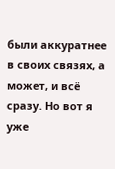были аккуратнее в своих связях, а может, и всё сразу. Но вот я уже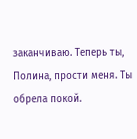заканчиваю. Теперь ты, Полина, прости меня. Ты обрела покой.